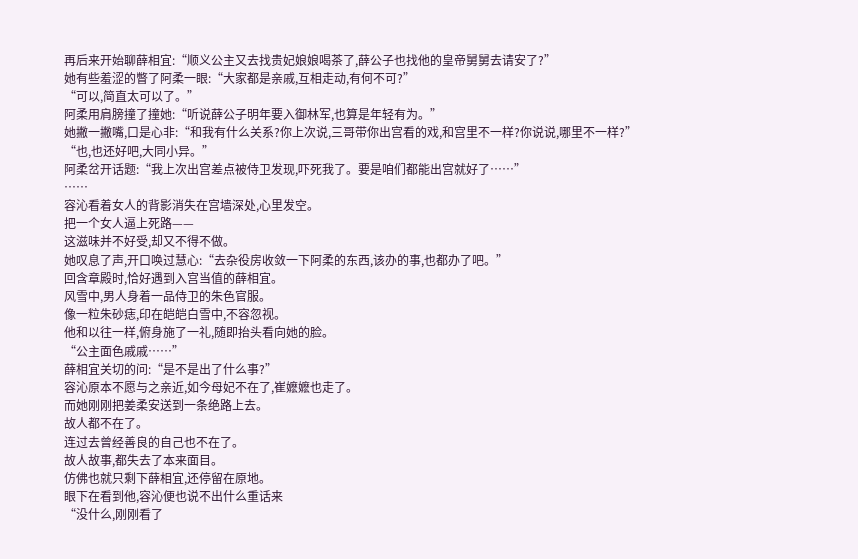再后来开始聊薛相宜:“顺义公主又去找贵妃娘娘喝茶了,薛公子也找他的皇帝舅舅去请安了?”
她有些羞涩的瞥了阿柔一眼:“大家都是亲戚,互相走动,有何不可?”
“可以,简直太可以了。”
阿柔用肩膀撞了撞她:“听说薛公子明年要入御林军,也算是年轻有为。”
她撇一撇嘴,口是心非:“和我有什么关系?你上次说,三哥带你出宫看的戏,和宫里不一样?你说说,哪里不一样?”
“也,也还好吧,大同小异。”
阿柔岔开话题:“我上次出宫差点被侍卫发现,吓死我了。要是咱们都能出宫就好了……”
……
容沁看着女人的背影消失在宫墙深处,心里发空。
把一个女人逼上死路——
这滋味并不好受,却又不得不做。
她叹息了声,开口唤过慧心:“去杂役房收敛一下阿柔的东西,该办的事,也都办了吧。”
回含章殿时,恰好遇到入宫当值的薛相宜。
风雪中,男人身着一品侍卫的朱色官服。
像一粒朱砂痣,印在皑皑白雪中,不容忽视。
他和以往一样,俯身施了一礼,随即抬头看向她的脸。
“公主面色戚戚……”
薛相宜关切的问:“是不是出了什么事?”
容沁原本不愿与之亲近,如今母妃不在了,崔嬷嬷也走了。
而她刚刚把姜柔安送到一条绝路上去。
故人都不在了。
连过去曾经善良的自己也不在了。
故人故事,都失去了本来面目。
仿佛也就只剩下薛相宜,还停留在原地。
眼下在看到他,容沁便也说不出什么重话来
“没什么,刚刚看了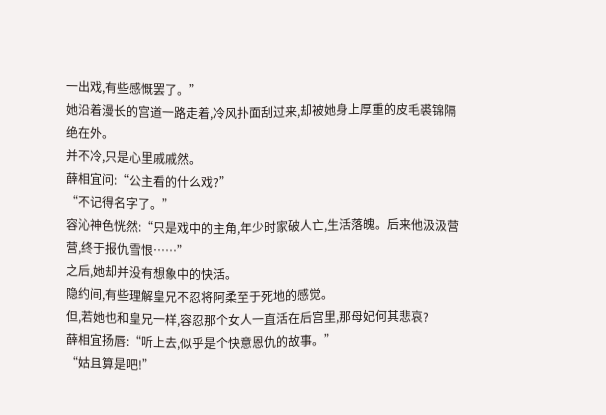一出戏,有些感慨罢了。”
她沿着漫长的宫道一路走着,冷风扑面刮过来,却被她身上厚重的皮毛裘锦隔绝在外。
并不冷,只是心里戚戚然。
薛相宜问:“公主看的什么戏?”
“不记得名字了。”
容沁神色恍然:“只是戏中的主角,年少时家破人亡,生活落魄。后来他汲汲营营,终于报仇雪恨……”
之后,她却并没有想象中的快活。
隐约间,有些理解皇兄不忍将阿柔至于死地的感觉。
但,若她也和皇兄一样,容忍那个女人一直活在后宫里,那母妃何其悲哀?
薛相宜扬唇:“听上去,似乎是个快意恩仇的故事。”
“姑且算是吧!”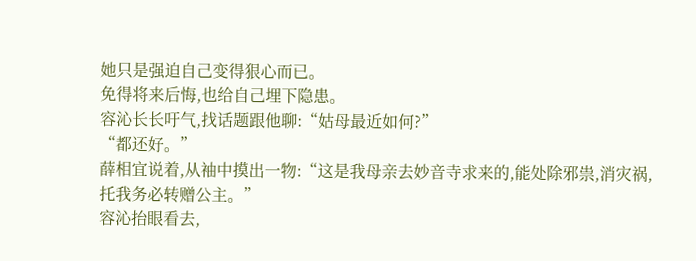她只是强迫自己变得狠心而已。
免得将来后悔,也给自己埋下隐患。
容沁长长吁气,找话题跟他聊:“姑母最近如何?”
“都还好。”
薛相宜说着,从袖中摸出一物:“这是我母亲去妙音寺求来的,能处除邪祟,消灾祸,托我务必转赠公主。”
容沁抬眼看去,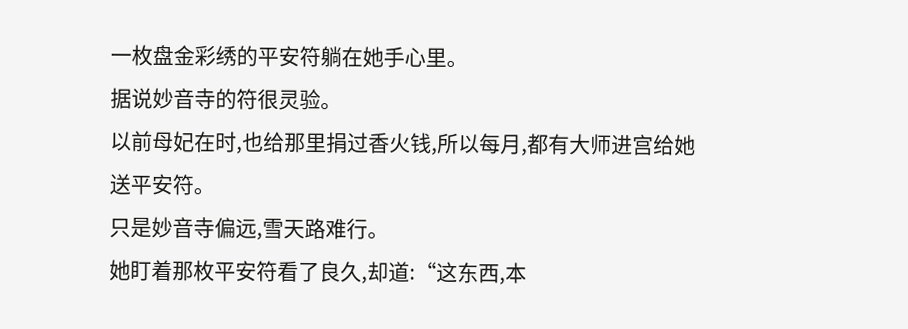一枚盘金彩绣的平安符躺在她手心里。
据说妙音寺的符很灵验。
以前母妃在时,也给那里捐过香火钱,所以每月,都有大师进宫给她送平安符。
只是妙音寺偏远,雪天路难行。
她盯着那枚平安符看了良久,却道:“这东西,本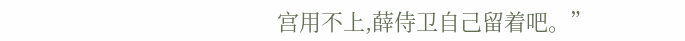宫用不上,薛侍卫自己留着吧。”